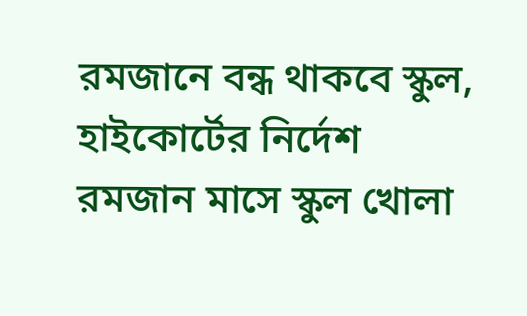রমজানে বন্ধ থাকবে স্কুল, হাইকোর্টের নির্দেশ
রমজান মাসে স্কুল খোলা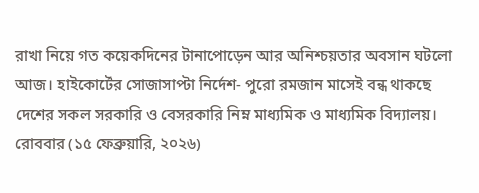রাখা নিয়ে গত কয়েকদিনের টানাপোড়েন আর অনিশ্চয়তার অবসান ঘটলো আজ। হাইকোর্টের সোজাসাপ্টা নির্দেশ- পুরো রমজান মাসেই বন্ধ থাকছে দেশের সকল সরকারি ও বেসরকারি নিম্ন মাধ্যমিক ও মাধ্যমিক বিদ্যালয়।
রোববার (১৫ ফেব্রুয়ারি, ২০২৬)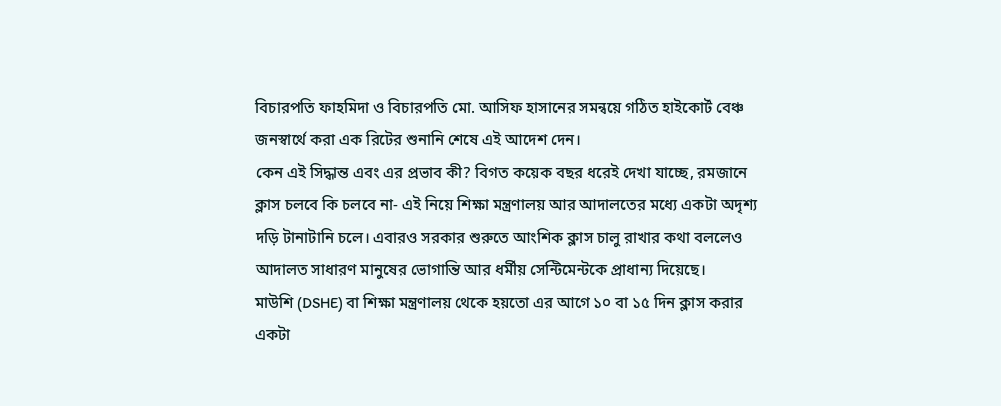বিচারপতি ফাহমিদা ও বিচারপতি মো. আসিফ হাসানের সমন্বয়ে গঠিত হাইকোর্ট বেঞ্চ জনস্বার্থে করা এক রিটের শুনানি শেষে এই আদেশ দেন।
কেন এই সিদ্ধান্ত এবং এর প্রভাব কী? বিগত কয়েক বছর ধরেই দেখা যাচ্ছে, রমজানে ক্লাস চলবে কি চলবে না- এই নিয়ে শিক্ষা মন্ত্রণালয় আর আদালতের মধ্যে একটা অদৃশ্য দড়ি টানাটানি চলে। এবারও সরকার শুরুতে আংশিক ক্লাস চালু রাখার কথা বললেও আদালত সাধারণ মানুষের ভোগান্তি আর ধর্মীয় সেন্টিমেন্টকে প্রাধান্য দিয়েছে।
মাউশি (DSHE) বা শিক্ষা মন্ত্রণালয় থেকে হয়তো এর আগে ১০ বা ১৫ দিন ক্লাস করার একটা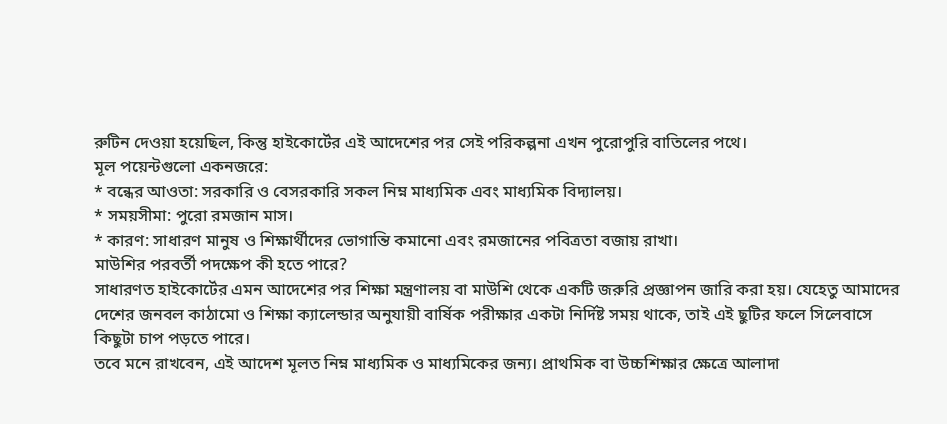রুটিন দেওয়া হয়েছিল, কিন্তু হাইকোর্টের এই আদেশের পর সেই পরিকল্পনা এখন পুরোপুরি বাতিলের পথে।
মূল পয়েন্টগুলো একনজরে:
* বন্ধের আওতা: সরকারি ও বেসরকারি সকল নিম্ন মাধ্যমিক এবং মাধ্যমিক বিদ্যালয়।
* সময়সীমা: পুরো রমজান মাস।
* কারণ: সাধারণ মানুষ ও শিক্ষার্থীদের ভোগান্তি কমানো এবং রমজানের পবিত্রতা বজায় রাখা।
মাউশির পরবর্তী পদক্ষেপ কী হতে পারে?
সাধারণত হাইকোর্টের এমন আদেশের পর শিক্ষা মন্ত্রণালয় বা মাউশি থেকে একটি জরুরি প্রজ্ঞাপন জারি করা হয়। যেহেতু আমাদের দেশের জনবল কাঠামো ও শিক্ষা ক্যালেন্ডার অনুযায়ী বার্ষিক পরীক্ষার একটা নির্দিষ্ট সময় থাকে, তাই এই ছুটির ফলে সিলেবাসে কিছুটা চাপ পড়তে পারে।
তবে মনে রাখবেন, এই আদেশ মূলত নিম্ন মাধ্যমিক ও মাধ্যমিকের জন্য। প্রাথমিক বা উচ্চশিক্ষার ক্ষেত্রে আলাদা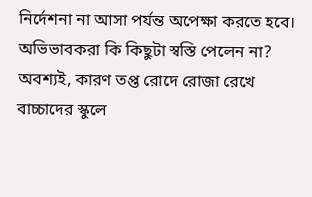নির্দেশনা না আসা পর্যন্ত অপেক্ষা করতে হবে। অভিভাবকরা কি কিছুটা স্বস্তি পেলেন না? অবশ্যই, কারণ তপ্ত রোদে রোজা রেখে বাচ্চাদের স্কুলে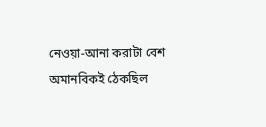নেওয়া-আনা করাটা বেশ অমানবিকই ঠেকছিল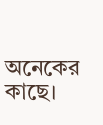অনেকের কাছে।